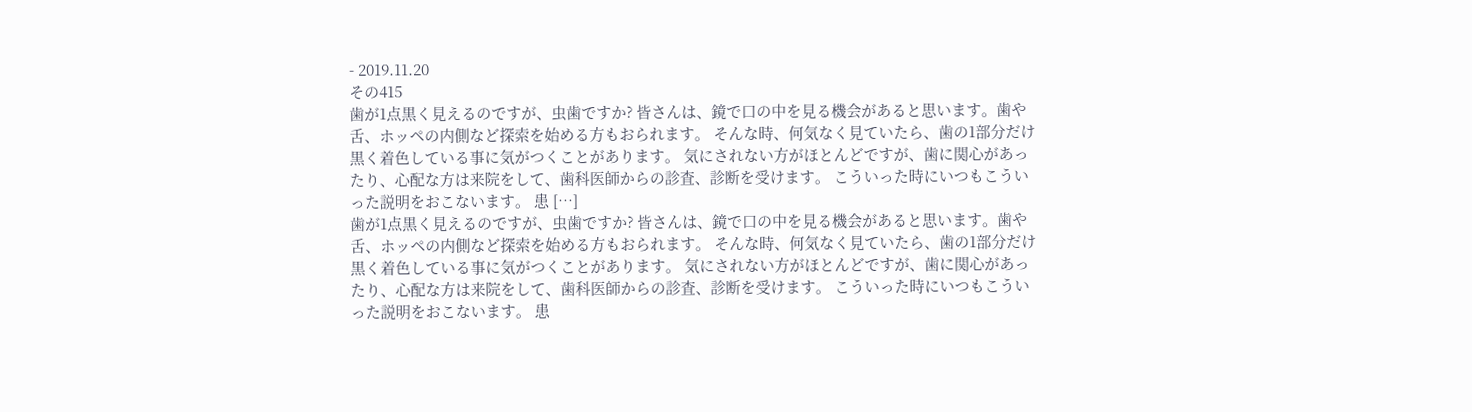- 2019.11.20
その415
歯が1点黒く見えるのですが、虫歯ですか? 皆さんは、鏡で口の中を見る機会があると思います。歯や舌、ホッペの内側など探索を始める方もおられます。 そんな時、何気なく見ていたら、歯の1部分だけ黒く着色している事に気がつくことがあります。 気にされない方がほとんどですが、歯に関心があったり、心配な方は来院をして、歯科医師からの診査、診断を受けます。 こういった時にいつもこういった説明をおこないます。 患 […]
歯が1点黒く見えるのですが、虫歯ですか? 皆さんは、鏡で口の中を見る機会があると思います。歯や舌、ホッペの内側など探索を始める方もおられます。 そんな時、何気なく見ていたら、歯の1部分だけ黒く着色している事に気がつくことがあります。 気にされない方がほとんどですが、歯に関心があったり、心配な方は来院をして、歯科医師からの診査、診断を受けます。 こういった時にいつもこういった説明をおこないます。 患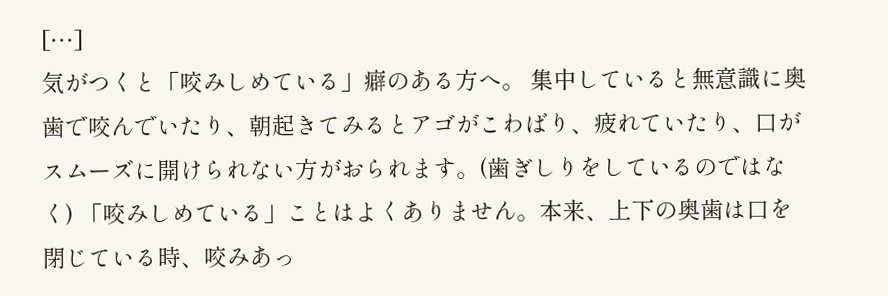[…]
気がつくと「咬みしめている」癖のある方へ。 集中していると無意識に奥歯で咬んでいたり、朝起きてみるとアゴがこわばり、疲れていたり、口がスムーズに開けられない方がおられます。(歯ぎしりをしているのではなく) 「咬みしめている」ことはよくありません。本来、上下の奥歯は口を閉じている時、咬みあっ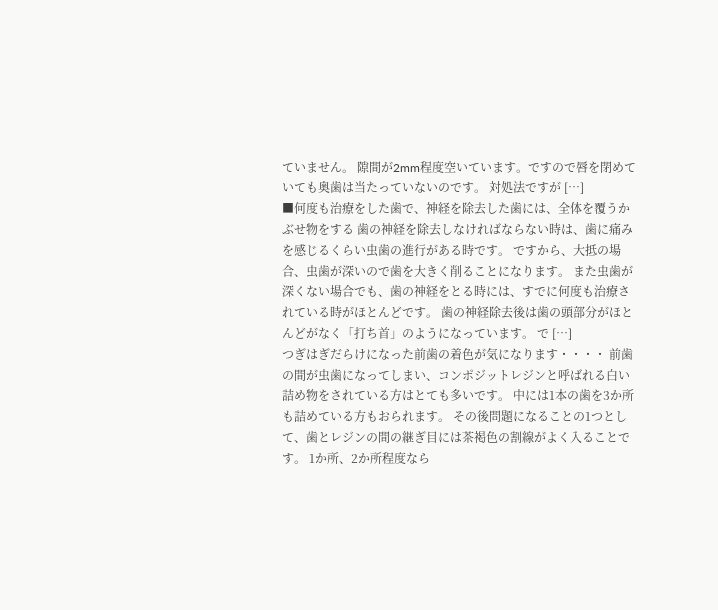ていません。 隙間が2mm程度空いています。ですので唇を閉めていても奥歯は当たっていないのです。 対処法ですが […]
■何度も治療をした歯で、神経を除去した歯には、全体を覆うかぶせ物をする 歯の神経を除去しなければならない時は、歯に痛みを感じるくらい虫歯の進行がある時です。 ですから、大抵の場合、虫歯が深いので歯を大きく削ることになります。 また虫歯が深くない場合でも、歯の神経をとる時には、すでに何度も治療されている時がほとんどです。 歯の神経除去後は歯の頭部分がほとんどがなく「打ち首」のようになっています。 で […]
つぎはぎだらけになった前歯の着色が気になります・・・・ 前歯の間が虫歯になってしまい、コンポジットレジンと呼ばれる白い詰め物をされている方はとても多いです。 中には1本の歯を3か所も詰めている方もおられます。 その後問題になることの1つとして、歯とレジンの間の継ぎ目には茶褐色の割線がよく入ることです。 1か所、2か所程度なら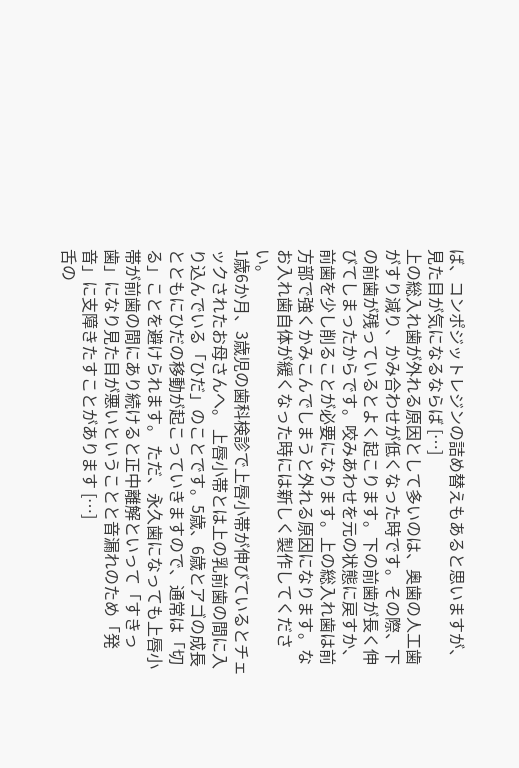ば、コンポジットレジンの詰め替えもあると思いますが、見た目が気になるならば […]
上の総入れ歯が外れる原因として多いのは、奥歯の人工歯がすり減り、かみ合わせが低くなった時です。その際、下の前歯が残っているとよく起こります。下の前歯が長く伸びてしまったからです。咬みあわせを元の状態に戻すか、前歯を少し削ることが必要になります。上の総入れ歯は前方部で強くかみこんでしまうと外れる原因になります。なお入れ歯自体が緩くなった時には新しく製作してください。
1歳6か月、3歳児の歯科検診で上唇小帯が伸びているとチェックされたお母さんへ。 上唇小帯とは上の乳前歯の間に入り込んでいる「ひだ」のことです。5歳、6歳とアゴの成長とともにひだの移動が起こっていきますので、通常は「切る」ことを避けられます。 ただ、永久歯になっても上唇小帯が前歯の間にあり続けると正中離解といって「すきっ歯」になり見た目が悪いということと音漏れのため「発音」に支障きたすことがあります […]
舌の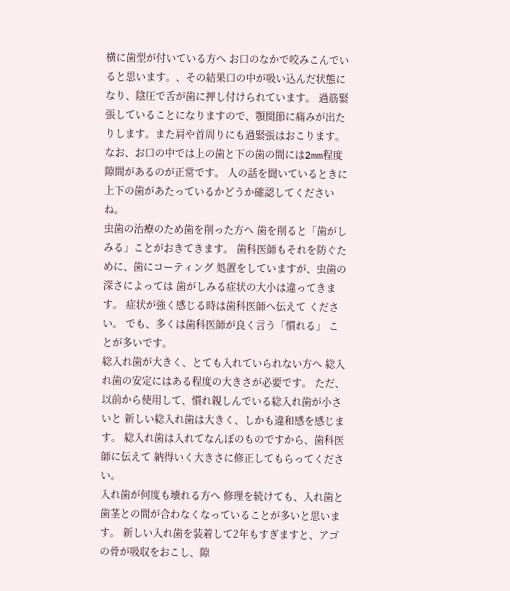横に歯型が付いている方へ お口のなかで咬みこんでいると思います。、その結果口の中が吸い込んだ状態になり、陰圧で舌が歯に押し付けられています。 過筋緊張していることになりますので、顎関節に痛みが出たりします。また肩や首周りにも過緊張はおこります。 なお、お口の中では上の歯と下の歯の間には2mm程度隙間があるのが正常です。 人の話を聞いているときに上下の歯があたっているかどうか確認してくださいね。
虫歯の治療のため歯を削った方へ 歯を削ると「歯がしみる」ことがおきてきます。 歯科医師もそれを防ぐために、歯にコーティング 処置をしていますが、虫歯の深さによっては 歯がしみる症状の大小は違ってきます。 症状が強く感じる時は歯科医師へ伝えて ください。 でも、多くは歯科医師が良く言う「慣れる」 ことが多いです。
総入れ歯が大きく、とても入れていられない方へ 総入れ歯の安定にはある程度の大きさが必要です。 ただ、以前から使用して、慣れ親しんでいる総入れ歯が小さいと 新しい総入れ歯は大きく、しかも違和感を感じます。 総入れ歯は入れてなんぼのものですから、歯科医師に伝えて 納得いく大きさに修正してもらってください。
入れ歯が何度も壊れる方へ 修理を続けても、入れ歯と歯茎との間が合わなくなっていることが多いと思います。 新しい入れ歯を装着して2年もすぎますと、アゴの骨が吸収をおこし、隙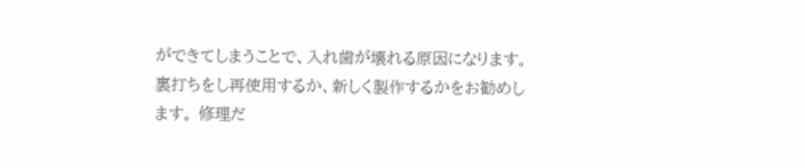ができてしまうことで、入れ歯が壊れる原因になります。 裏打ちをし再使用するか、新しく製作するかをお勧めします。 修理だ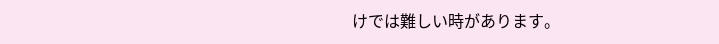けでは難しい時があります。